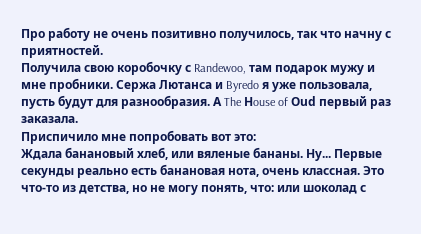Про работу не очень позитивно получилось, так что начну с приятностей.
Получила свою коробочку с Randewoo, там подарок мужу и мне пробники. Сержа Лютанса и Byredo я уже пользовала, пусть будут для разнообразия. А The Нouse of Оud первый раз заказала.
Приспичило мне попробовать вот это:
Ждала банановый хлеб, или вяленые бананы. Ну... Первые секунды реально есть банановая нота, очень классная. Это что-то из детства, но не могу понять, что: или шоколад с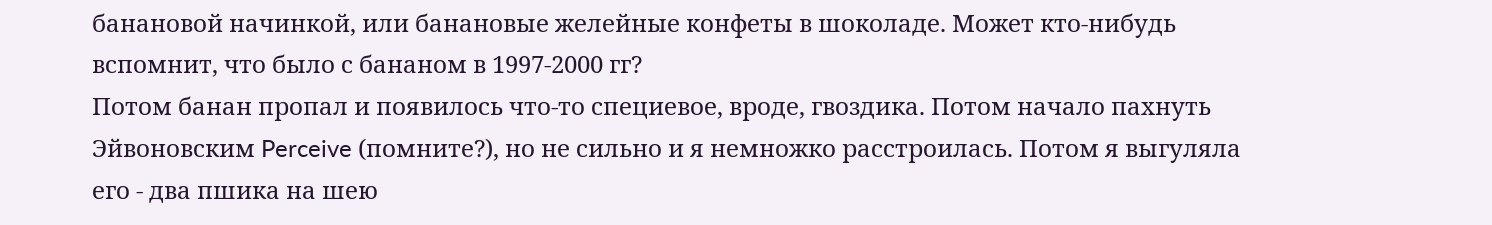банановой начинкой, или банановые желейные конфеты в шоколаде. Может кто-нибудь вспомнит, что было с бананом в 1997-2000 гг?
Потом банан пропал и появилось что-то специевое, вроде, гвоздика. Потом начало пахнуть Эйвоновским Perceive (помните?), но не сильно и я немножко расстроилась. Потом я выгуляла его - два пшика на шею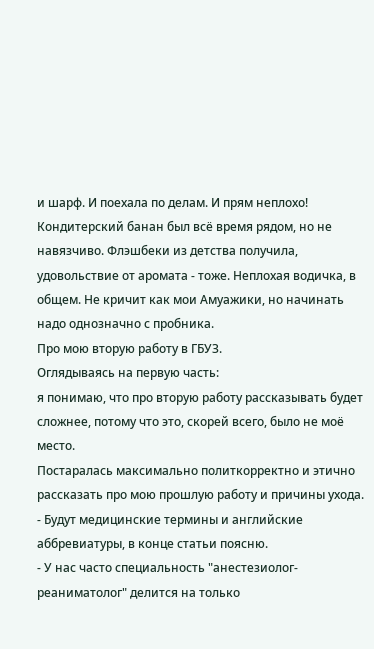и шарф. И поехала по делам. И прям неплохо! Кондитерский банан был всё время рядом, но не навязчиво. Флэшбеки из детства получила, удовольствие от аромата - тоже. Неплохая водичка, в общем. Не кричит как мои Амуажики, но начинать надо однозначно с пробника.
Про мою вторую работу в ГБУЗ.
Оглядываясь на первую часть:
я понимаю, что про вторую работу рассказывать будет сложнее, потому что это, скорей всего, было не моё место.
Постаралась максимально политкорректно и этично рассказать про мою прошлую работу и причины ухода.
- Будут медицинские термины и английские аббревиатуры, в конце статьи поясню.
- У нас часто специальность "анестезиолог-реаниматолог" делится на только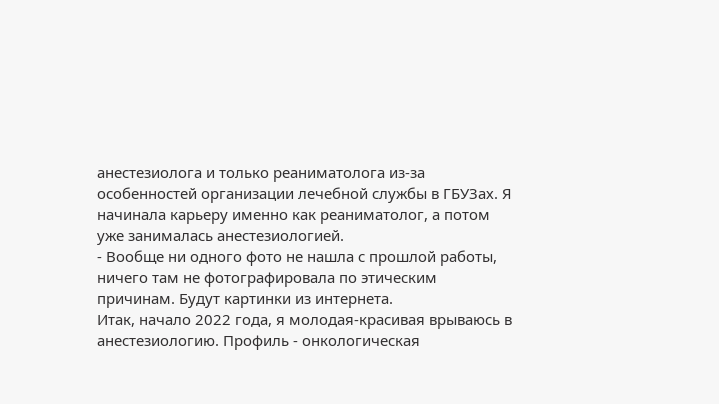анестезиолога и только реаниматолога из-за особенностей организации лечебной службы в ГБУЗах. Я начинала карьеру именно как реаниматолог, а потом уже занималась анестезиологией.
- Вообще ни одного фото не нашла с прошлой работы, ничего там не фотографировала по этическим причинам. Будут картинки из интернета.
Итак, начало 2022 года, я молодая-красивая врываюсь в анестезиологию. Профиль - онкологическая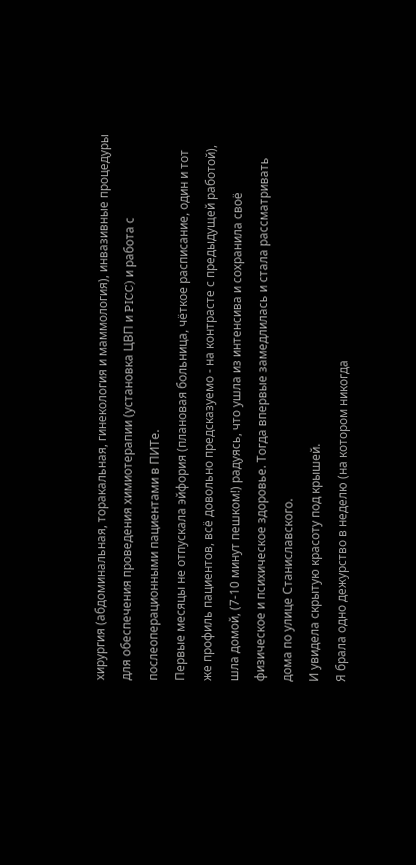хирургия (абдоминальная, торакальная, гинекология и маммология), инвазивные процедуры для обеспечения проведения химиотерапии (установка ЦВП и PICC) и работа с послеоперационными пациентами в ПИТе.
Первые месяцы не отпускала эйфория (плановая больница, чёткое расписание, один и тот же профиль пациентов, всё довольно предсказуемо - на контрасте с предыдущей работой), шла домой, (7-10 минут пешком!) радуясь, что ушла из интенсива и сохранила своё физическое и психическое здоровье. Тогда впервые замедлилась и стала рассматривать дома по улице Станиславского.
И увидела скрытую красоту под крышей.
Я брала одно дежурство в неделю (на котором никогда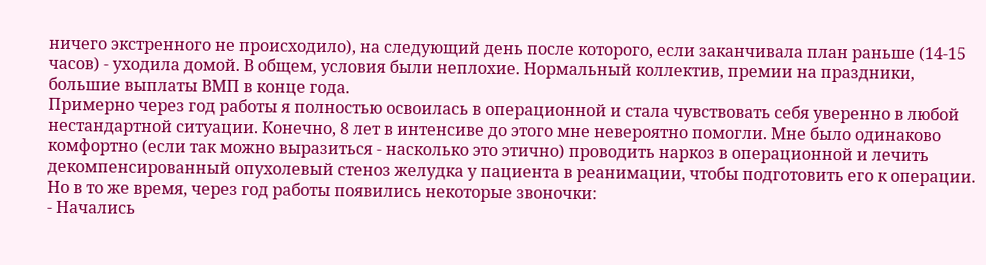ничего экстренного не происходило), на следующий день после которого, если заканчивала план раньше (14-15 часов) - уходила домой. В общем, условия были неплохие. Нормальный коллектив, премии на праздники, большие выплаты ВМП в конце года.
Примерно через год работы я полностью освоилась в операционной и стала чувствовать себя уверенно в любой нестандартной ситуации. Конечно, 8 лет в интенсиве до этого мне невероятно помогли. Мне было одинаково комфортно (если так можно выразиться - насколько это этично) проводить наркоз в операционной и лечить декомпенсированный опухолевый стеноз желудка у пациента в реанимации, чтобы подготовить его к операции.
Но в то же время, через год работы появились некоторые звоночки:
- Начались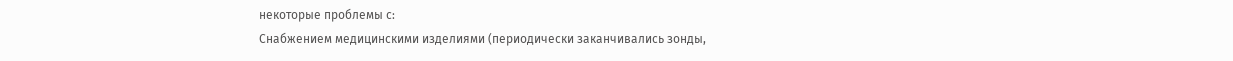некоторые проблемы с:
Снабжением медицинскими изделиями (периодически заканчивались зонды,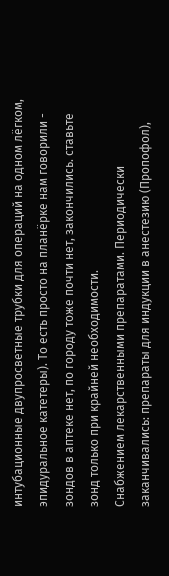интубационные двупросветные трубки для операций на одном лёгком, эпидуральное катетеры). То есть просто на планёрке нам говорили - зондов в аптеке нет, по городу тоже почти нет, закончились. ставьте зонд только при крайней необходимости.
Снабжением лекарственными препаратами. Периодически заканчивались: препараты для индукции в анестезию (Пропофол),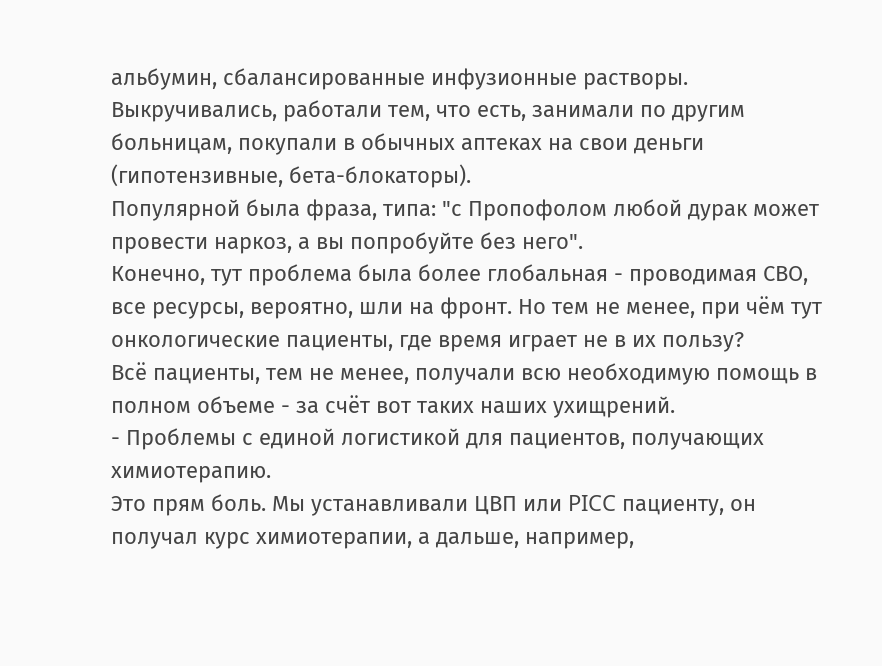альбумин, сбалансированные инфузионные растворы. Выкручивались, работали тем, что есть, занимали по другим больницам, покупали в обычных аптеках на свои деньги (гипотензивные, бета-блокаторы).
Популярной была фраза, типа: "с Пропофолом любой дурак может провести наркоз, а вы попробуйте без него".
Конечно, тут проблема была более глобальная - проводимая СВО, все ресурсы, вероятно, шли на фронт. Но тем не менее, при чём тут онкологические пациенты, где время играет не в их пользу?
Всё пациенты, тем не менее, получали всю необходимую помощь в полном объеме - за счёт вот таких наших ухищрений.
- Проблемы с единой логистикой для пациентов, получающих химиотерапию.
Это прям боль. Мы устанавливали ЦВП или PICC пациенту, он получал курс химиотерапии, а дальше, например,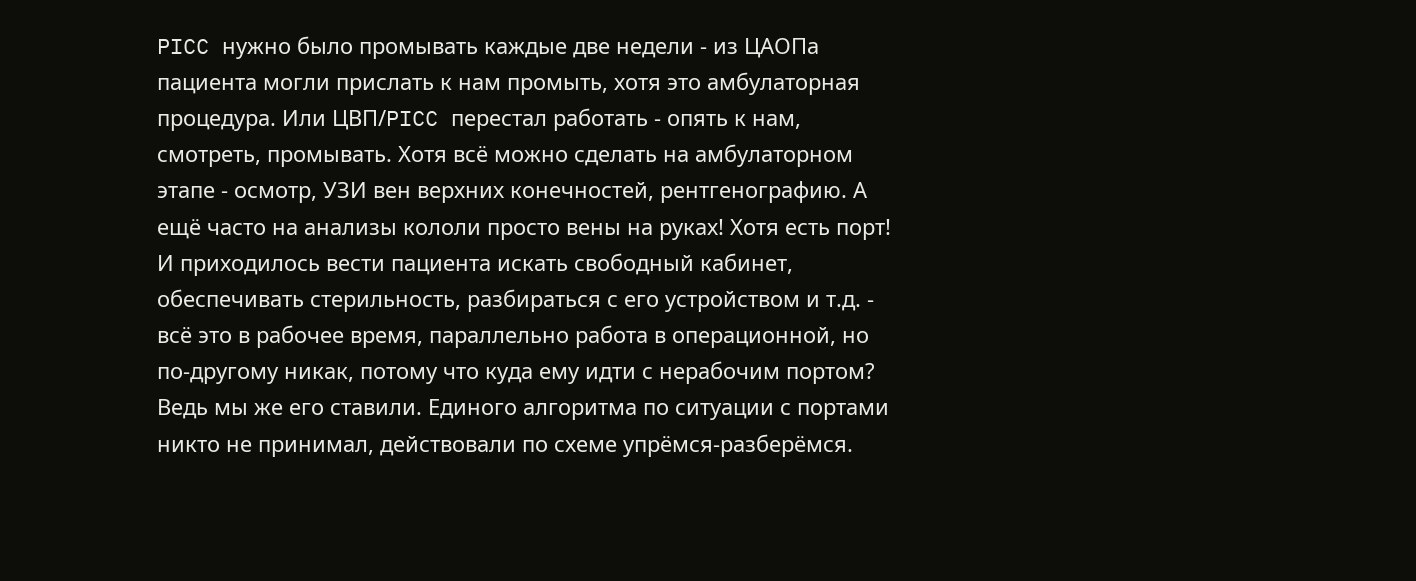PICC нужно было промывать каждые две недели - из ЦАОПа пациента могли прислать к нам промыть, хотя это амбулаторная процедура. Или ЦВП/PICC перестал работать - опять к нам, смотреть, промывать. Хотя всё можно сделать на амбулаторном этапе - осмотр, УЗИ вен верхних конечностей, рентгенографию. А ещё часто на анализы кололи просто вены на руках! Хотя есть порт!
И приходилось вести пациента искать свободный кабинет, обеспечивать стерильность, разбираться с его устройством и т.д. - всё это в рабочее время, параллельно работа в операционной, но по-другому никак, потому что куда ему идти с нерабочим портом? Ведь мы же его ставили. Единого алгоритма по ситуации с портами никто не принимал, действовали по схеме упрёмся-разберёмся.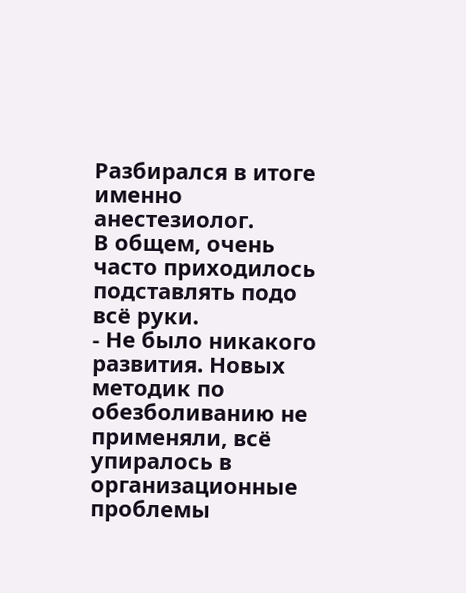Разбирался в итоге именно анестезиолог.
В общем, очень часто приходилось подставлять подо всё руки.
- Не было никакого развития. Новых методик по обезболиванию не применяли, всё упиралось в организационные проблемы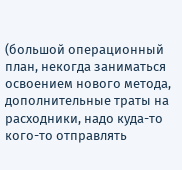(большой операционный план, некогда заниматься освоением нового метода, дополнительные траты на расходники, надо куда-то кого-то отправлять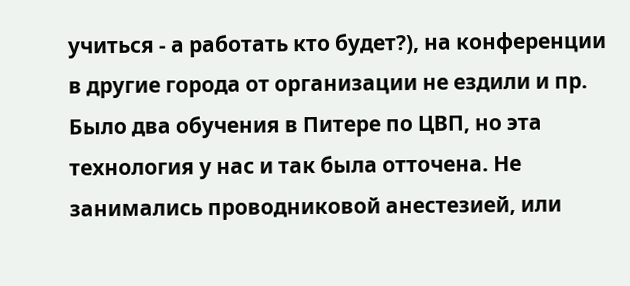учиться - а работать кто будет?), на конференции в другие города от организации не ездили и пр. Было два обучения в Питере по ЦВП, но эта технология у нас и так была отточена. Не занимались проводниковой анестезией, или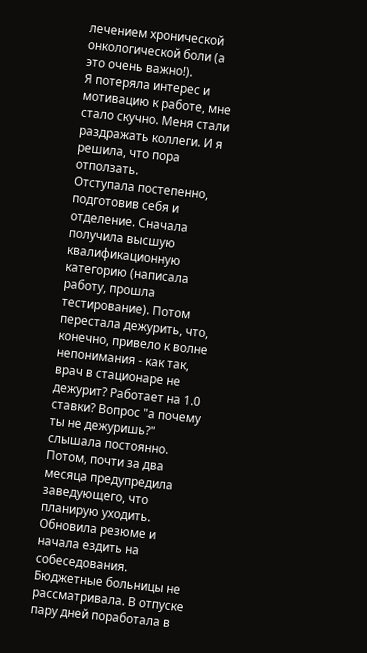лечением хронической онкологической боли (а это очень важно!).
Я потеряла интерес и мотивацию к работе, мне стало скучно. Меня стали раздражать коллеги. И я решила, что пора отползать.
Отступала постепенно, подготовив себя и отделение. Сначала получила высшую квалификационную категорию (написала работу, прошла тестирование). Потом перестала дежурить, что, конечно, привело к волне непонимания - как так, врач в стационаре не дежурит? Работает на 1.0 ставки? Вопрос "а почему ты не дежуришь?" слышала постоянно. Потом, почти за два месяца предупредила заведующего, что планирую уходить.
Обновила резюме и начала ездить на собеседования. Бюджетные больницы не рассматривала. В отпуске пару дней поработала в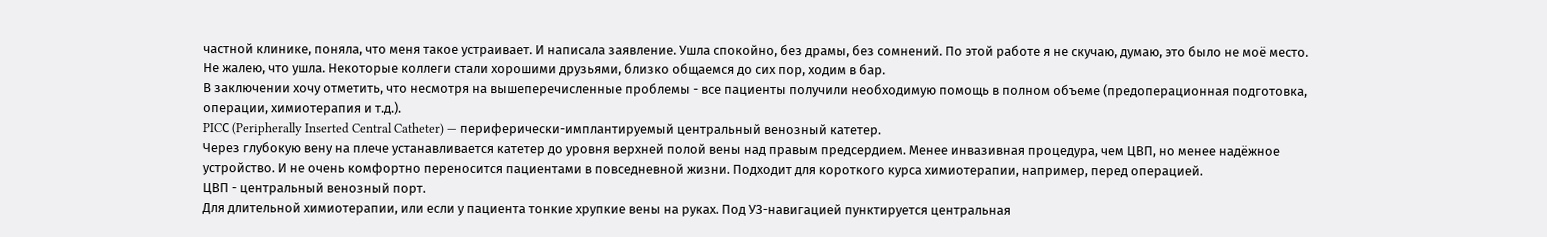частной клинике, поняла, что меня такое устраивает. И написала заявление. Ушла спокойно, без драмы, без сомнений. По этой работе я не скучаю, думаю, это было не моё место. Не жалею, что ушла. Некоторые коллеги стали хорошими друзьями, близко общаемся до сих пор, ходим в бар.
В заключении хочу отметить, что несмотря на вышеперечисленные проблемы - все пациенты получили необходимую помощь в полном объеме (предоперационная подготовка, операции, химиотерапия и т.д.).
PICС (Peripherally Inserted Central Catheter) — периферически-имплантируемый центральный венозный катетер.
Через глубокую вену на плече устанавливается катетер до уровня верхней полой вены над правым предсердием. Менее инвазивная процедура, чем ЦВП, но менее надёжное устройство. И не очень комфортно переносится пациентами в повседневной жизни. Подходит для короткого курса химиотерапии, например, перед операцией.
ЦВП - центральный венозный порт.
Для длительной химиотерапии, или если у пациента тонкие хрупкие вены на руках. Под УЗ-навигацией пунктируется центральная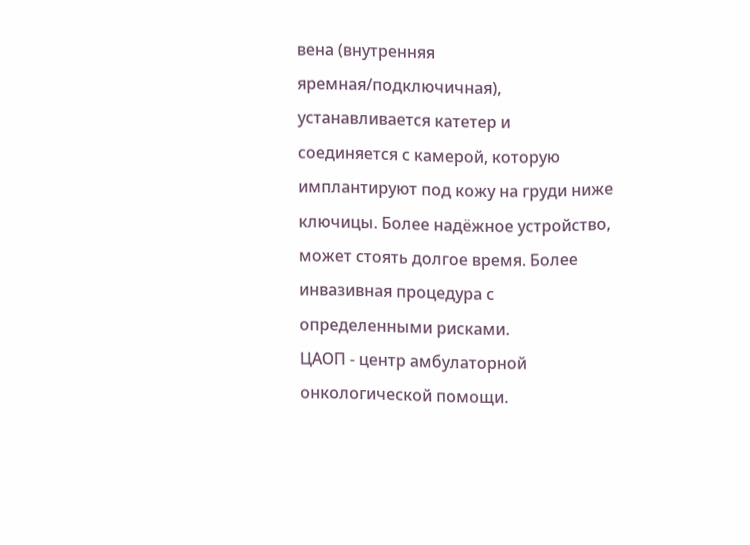вена (внутренняя яремная/подключичная), устанавливается катетер и соединяется с камерой, которую имплантируют под кожу на груди ниже ключицы. Более надёжное устройство, может стоять долгое время. Более инвазивная процедура с определенными рисками.
ЦАОП - центр амбулаторной онкологической помощи.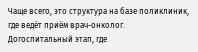Чаще всего, это структура на базе поликлиник, где ведёт приём врач-онколог. Догоспитальный этап, где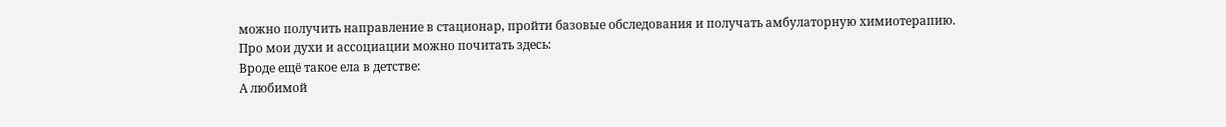можно получить направление в стационар, пройти базовые обследования и получать амбулаторную химиотерапию.
Про мои духи и ассоциации можно почитать здесь:
Вроде ещё такое ела в детстве:
А любимой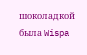шоколадкой была Wispa